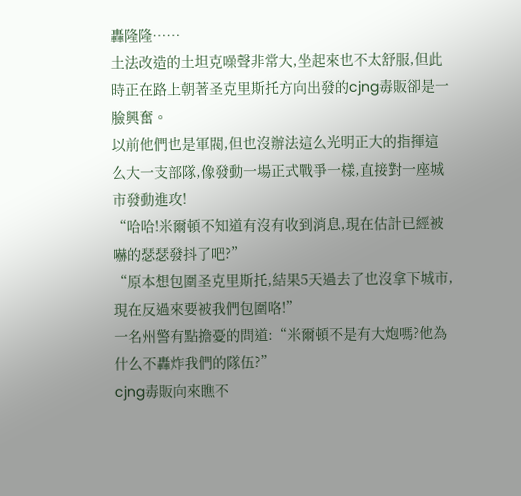轟隆隆……
土法改造的土坦克噪聲非常大,坐起來也不太舒服,但此時正在路上朝著圣克里斯托方向出發的cjng毒販卻是一臉興奮。
以前他們也是軍閥,但也沒辦法這么光明正大的指揮這么大一支部隊,像發動一場正式戰爭一樣,直接對一座城市發動進攻!
“哈哈!米爾頓不知道有沒有收到消息,現在估計已經被嚇的瑟瑟發抖了吧?”
“原本想包圍圣克里斯托,結果5天過去了也沒拿下城市,現在反過來要被我們包圍咯!”
一名州警有點擔憂的問道:“米爾頓不是有大炮嗎?他為什么不轟炸我們的隊伍?”
cjng毒販向來瞧不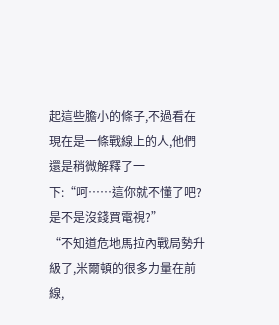起這些膽小的條子,不過看在現在是一條戰線上的人,他們還是稍微解釋了一下:“呵……這你就不懂了吧?是不是沒錢買電視?”
“不知道危地馬拉內戰局勢升級了,米爾頓的很多力量在前線,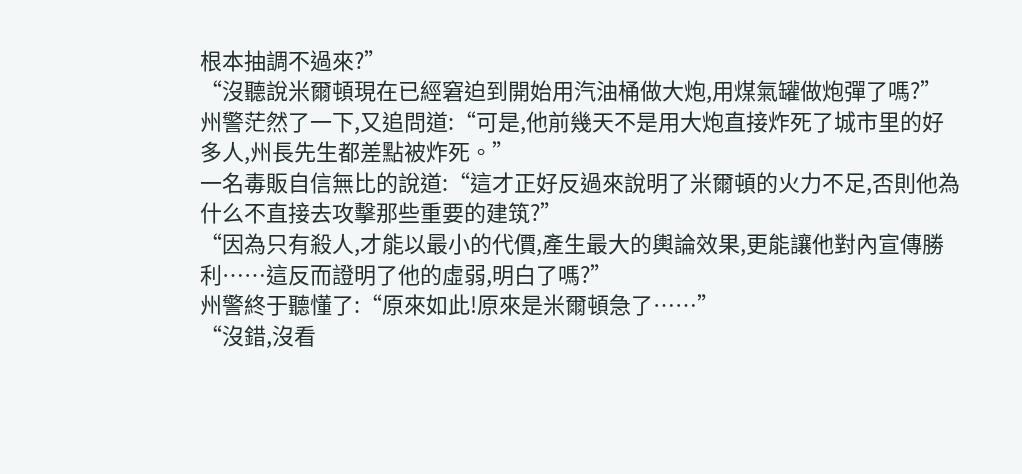根本抽調不過來?”
“沒聽說米爾頓現在已經窘迫到開始用汽油桶做大炮,用煤氣罐做炮彈了嗎?”
州警茫然了一下,又追問道:“可是,他前幾天不是用大炮直接炸死了城市里的好多人,州長先生都差點被炸死。”
一名毒販自信無比的說道:“這才正好反過來說明了米爾頓的火力不足,否則他為什么不直接去攻擊那些重要的建筑?”
“因為只有殺人,才能以最小的代價,產生最大的輿論效果,更能讓他對內宣傳勝利……這反而證明了他的虛弱,明白了嗎?”
州警終于聽懂了:“原來如此!原來是米爾頓急了……”
“沒錯,沒看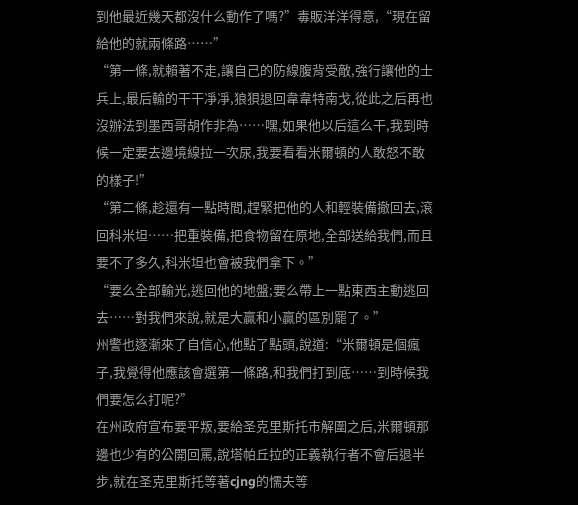到他最近幾天都沒什么動作了嗎?”毒販洋洋得意,“現在留給他的就兩條路……”
“第一條,就賴著不走,讓自己的防線腹背受敵,強行讓他的士兵上,最后輸的干干凈凈,狼狽退回韋韋特南戈,從此之后再也沒辦法到墨西哥胡作非為……嘿,如果他以后這么干,我到時候一定要去邊境線拉一次尿,我要看看米爾頓的人敢怒不敢的樣子!”
“第二條,趁還有一點時間,趕緊把他的人和輕裝備撤回去,滾回科米坦……把重裝備,把食物留在原地,全部送給我們,而且要不了多久,科米坦也會被我們拿下。”
“要么全部輸光,逃回他的地盤;要么帶上一點東西主動逃回去……對我們來說,就是大贏和小贏的區別罷了。”
州警也逐漸來了自信心,他點了點頭,說道:“米爾頓是個瘋子,我覺得他應該會選第一條路,和我們打到底……到時候我們要怎么打呢?”
在州政府宣布要平叛,要給圣克里斯托市解圍之后,米爾頓那邊也少有的公開回罵,說塔帕丘拉的正義執行者不會后退半步,就在圣克里斯托等著cjng的懦夫等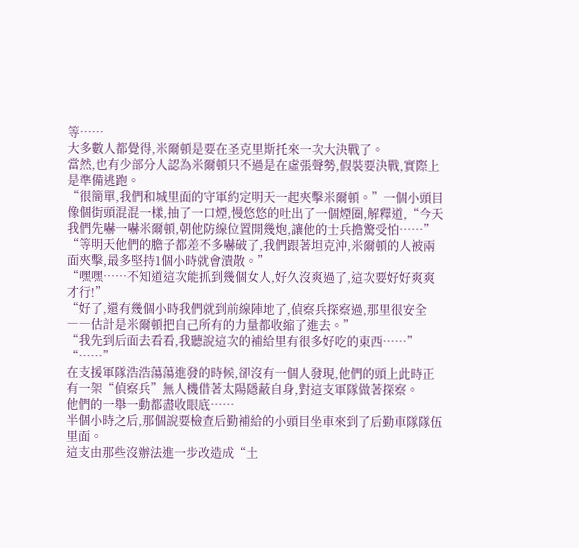等……
大多數人都覺得,米爾頓是要在圣克里斯托來一次大決戰了。
當然,也有少部分人認為米爾頓只不過是在虛張聲勢,假裝要決戰,實際上是準備逃跑。
“很簡單,我們和城里面的守軍約定明天一起夾擊米爾頓。”一個小頭目像個街頭混混一樣,抽了一口煙,慢悠悠的吐出了一個煙圈,解釋道,“今天我們先嚇一嚇米爾頓,朝他防線位置開幾炮,讓他的士兵擔驚受怕……”
“等明天他們的膽子都差不多嚇破了,我們跟著坦克沖,米爾頓的人被兩面夾擊,最多堅持1個小時就會潰散。”
“嘿嘿……不知道這次能抓到幾個女人,好久沒爽過了,這次要好好爽爽才行!”
“好了,還有幾個小時我們就到前線陣地了,偵察兵探察過,那里很安全――估計是米爾頓把自己所有的力量都收縮了進去。”
“我先到后面去看看,我聽說這次的補給里有很多好吃的東西……”
“……”
在支援軍隊浩浩蕩蕩進發的時候,卻沒有一個人發現,他們的頭上此時正有一架“偵察兵”無人機借著太陽隱蔽自身,對這支軍隊做著探察。
他們的一舉一動都盡收眼底……
半個小時之后,那個說要檢查后勤補給的小頭目坐車來到了后勤車隊隊伍里面。
這支由那些沒辦法進一步改造成“土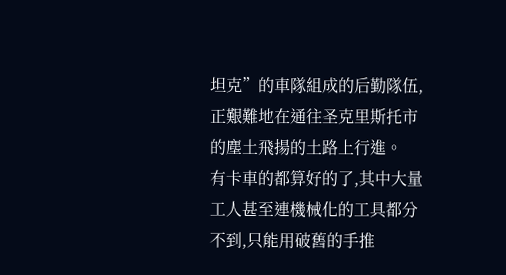坦克”的車隊組成的后勤隊伍,正艱難地在通往圣克里斯托市的塵土飛揚的土路上行進。
有卡車的都算好的了,其中大量工人甚至連機械化的工具都分不到,只能用破舊的手推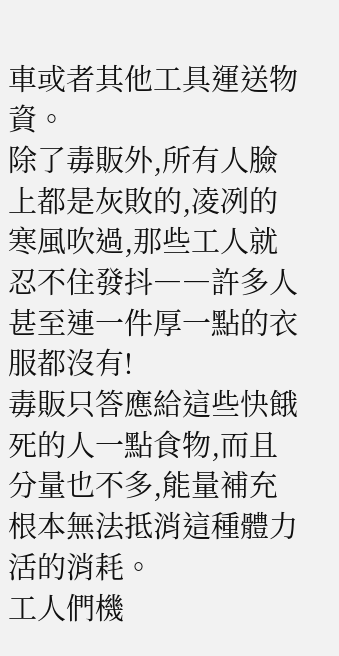車或者其他工具運送物資。
除了毒販外,所有人臉上都是灰敗的,凌冽的寒風吹過,那些工人就忍不住發抖――許多人甚至連一件厚一點的衣服都沒有!
毒販只答應給這些快餓死的人一點食物,而且分量也不多,能量補充根本無法抵消這種體力活的消耗。
工人們機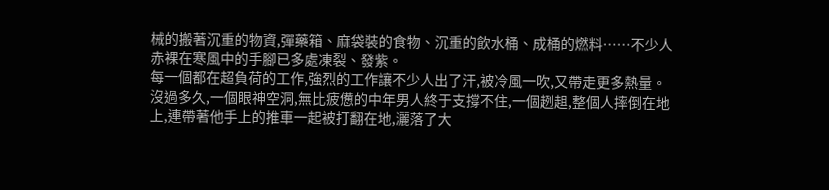械的搬著沉重的物資,彈藥箱、麻袋裝的食物、沉重的飲水桶、成桶的燃料……不少人赤裸在寒風中的手腳已多處凍裂、發紫。
每一個都在超負荷的工作,強烈的工作讓不少人出了汗,被冷風一吹,又帶走更多熱量。
沒過多久,一個眼神空洞,無比疲憊的中年男人終于支撐不住,一個趔趄,整個人摔倒在地上,連帶著他手上的推車一起被打翻在地,灑落了大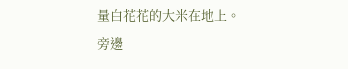量白花花的大米在地上。
旁邊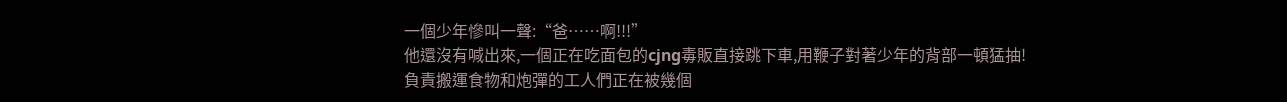一個少年慘叫一聲:“爸……啊!!!”
他還沒有喊出來,一個正在吃面包的cjng毒販直接跳下車,用鞭子對著少年的背部一頓猛抽!
負責搬運食物和炮彈的工人們正在被幾個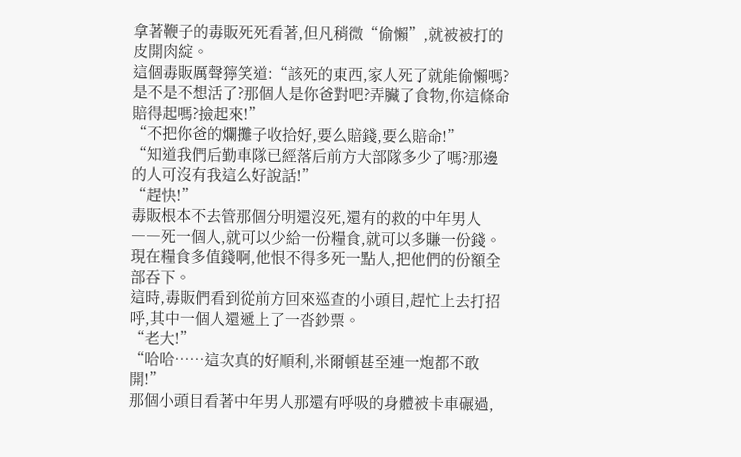拿著鞭子的毒販死死看著,但凡稍微“偷懶”,就被被打的皮開肉綻。
這個毒販厲聲獰笑道:“該死的東西,家人死了就能偷懶嗎?是不是不想活了?那個人是你爸對吧?弄臟了食物,你這條命賠得起嗎?撿起來!”
“不把你爸的爛攤子收拾好,要么賠錢,要么賠命!”
“知道我們后勤車隊已經落后前方大部隊多少了嗎?那邊的人可沒有我這么好說話!”
“趕快!”
毒販根本不去管那個分明還沒死,還有的救的中年男人――死一個人,就可以少給一份糧食,就可以多賺一份錢。
現在糧食多值錢啊,他恨不得多死一點人,把他們的份額全部吞下。
這時,毒販們看到從前方回來巡查的小頭目,趕忙上去打招呼,其中一個人還遞上了一沓鈔票。
“老大!”
“哈哈……這次真的好順利,米爾頓甚至連一炮都不敢開!”
那個小頭目看著中年男人那還有呼吸的身體被卡車碾過,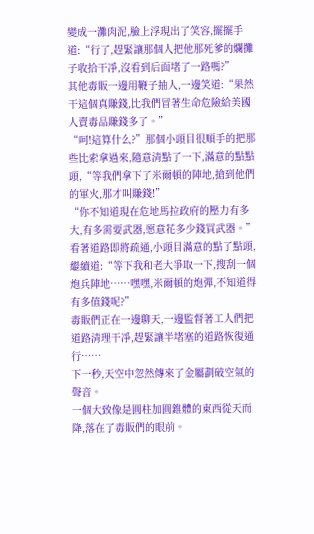變成一灘肉泥,臉上浮現出了笑容,擺擺手道:“行了,趕緊讓那個人把他那死爹的爛攤子收拾干凈,沒看到后面堵了一路嗎?”
其他毒販一邊用鞭子抽人,一邊笑道:“果然干這個真賺錢,比我們冒著生命危險給美國人賣毒品賺錢多了。”
“呵!這算什么?”那個小頭目很順手的把那些比索拿過來,隨意清點了一下,滿意的點點頭,“等我們拿下了米爾頓的陣地,搶到他們的軍火,那才叫賺錢!”
“你不知道現在危地馬拉政府的壓力有多大,有多需要武器,愿意花多少錢買武器。”
看著道路即將疏通,小頭目滿意的點了點頭,繼續道:“等下我和老大爭取一下,搜刮一個炮兵陣地……嘿嘿,米爾頓的炮彈,不知道得有多值錢呢?”
毒販們正在一邊聊天,一邊監督著工人們把道路清理干凈,趕緊讓半堵塞的道路恢復通行……
下一秒,天空中忽然傳來了金屬劃破空氣的聲音。
一個大致像是圓柱加圓錐體的東西從天而降,落在了毒販們的眼前。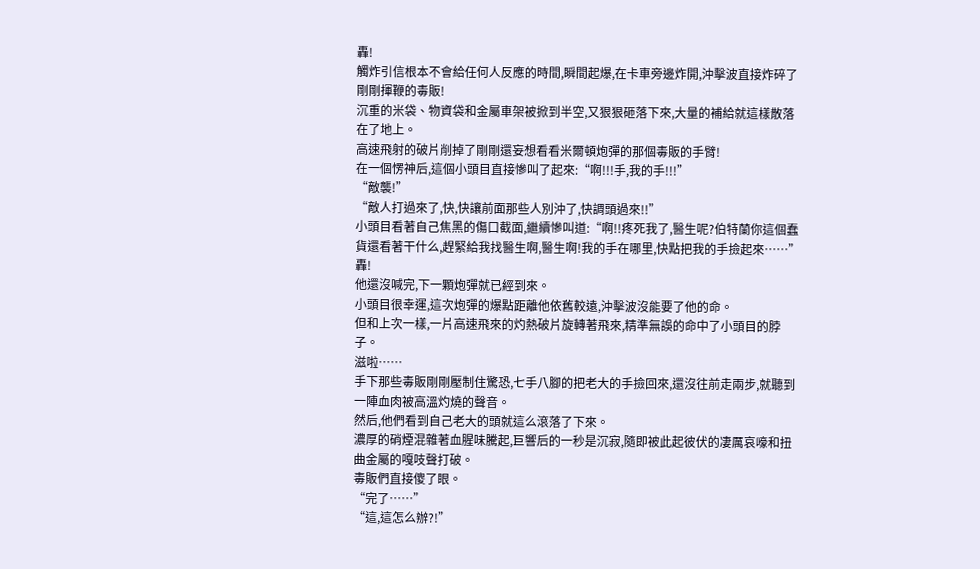轟!
觸炸引信根本不會給任何人反應的時間,瞬間起爆,在卡車旁邊炸開,沖擊波直接炸碎了剛剛揮鞭的毒販!
沉重的米袋、物資袋和金屬車架被掀到半空,又狠狠砸落下來,大量的補給就這樣散落在了地上。
高速飛射的破片削掉了剛剛還妄想看看米爾頓炮彈的那個毒販的手臂!
在一個愣神后,這個小頭目直接慘叫了起來:“啊!!!手,我的手!!!”
“敵襲!”
“敵人打過來了,快,快讓前面那些人別沖了,快調頭過來!!”
小頭目看著自己焦黑的傷口截面,繼續慘叫道:“啊!!疼死我了,醫生呢?伯特蘭你這個蠢貨還看著干什么,趕緊給我找醫生啊,醫生啊!我的手在哪里,快點把我的手撿起來……”
轟!
他還沒喊完,下一顆炮彈就已經到來。
小頭目很幸運,這次炮彈的爆點距離他依舊較遠,沖擊波沒能要了他的命。
但和上次一樣,一片高速飛來的灼熱破片旋轉著飛來,精準無誤的命中了小頭目的脖子。
滋啦……
手下那些毒販剛剛壓制住驚恐,七手八腳的把老大的手撿回來,還沒往前走兩步,就聽到一陣血肉被高溫灼燒的聲音。
然后,他們看到自己老大的頭就這么滾落了下來。
濃厚的硝煙混雜著血腥味騰起,巨響后的一秒是沉寂,隨即被此起彼伏的凄厲哀嚎和扭曲金屬的嘎吱聲打破。
毒販們直接傻了眼。
“完了……”
“這,這怎么辦?!”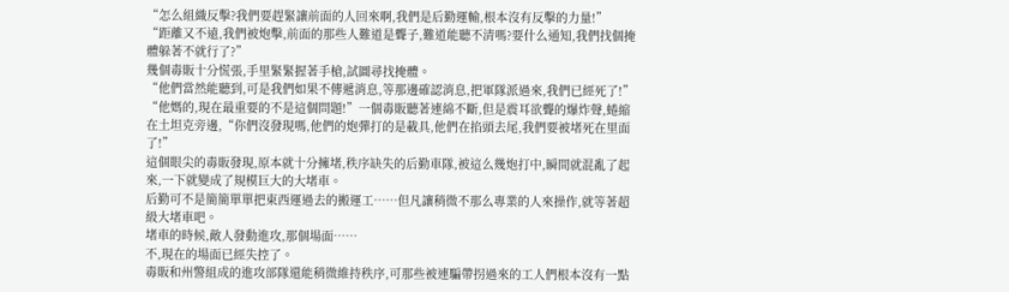“怎么組織反擊?我們要趕緊讓前面的人回來啊,我們是后勤運輸,根本沒有反擊的力量!”
“距離又不遠,我們被炮擊,前面的那些人難道是聾子,難道能聽不清嗎?要什么通知,我們找個掩體躲著不就行了?”
幾個毒販十分慌張,手里緊緊握著手槍,試圖尋找掩體。
“他們當然能聽到,可是我們如果不傳遞消息,等那邊確認消息,把軍隊派過來,我們已經死了!”
“他媽的,現在最重要的不是這個問題!”一個毒販聽著連綿不斷,但是震耳欲聾的爆炸聲,蜷縮在土坦克旁邊,“你們沒發現嗎,他們的炮彈打的是載具,他們在掐頭去尾,我們要被堵死在里面了!”
這個眼尖的毒販發現,原本就十分擁堵,秩序缺失的后勤車隊,被這么幾炮打中,瞬間就混亂了起來,一下就變成了規模巨大的大堵車。
后勤可不是簡簡單單把東西運過去的搬運工……但凡讓稍微不那么專業的人來操作,就等著超級大堵車吧。
堵車的時候,敵人發動進攻,那個場面……
不,現在的場面已經失控了。
毒販和州警組成的進攻部隊還能稍微維持秩序,可那些被連騙帶拐過來的工人們根本沒有一點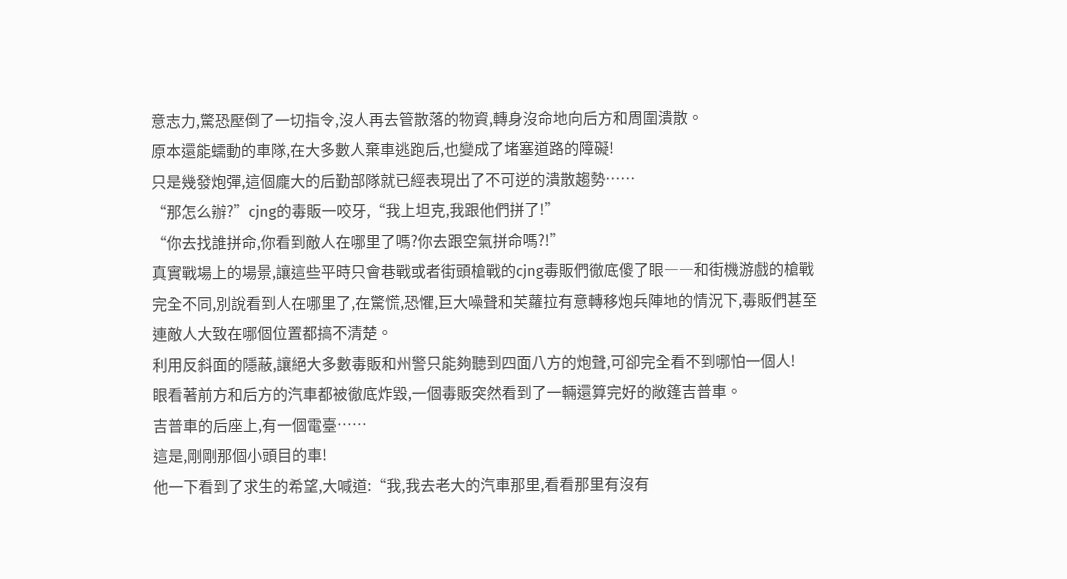意志力,驚恐壓倒了一切指令,沒人再去管散落的物資,轉身沒命地向后方和周圍潰散。
原本還能蠕動的車隊,在大多數人棄車逃跑后,也變成了堵塞道路的障礙!
只是幾發炮彈,這個龐大的后勤部隊就已經表現出了不可逆的潰散趨勢……
“那怎么辦?”cjng的毒販一咬牙,“我上坦克,我跟他們拼了!”
“你去找誰拼命,你看到敵人在哪里了嗎?你去跟空氣拼命嗎?!”
真實戰場上的場景,讓這些平時只會巷戰或者街頭槍戰的cjng毒販們徹底傻了眼――和街機游戲的槍戰完全不同,別說看到人在哪里了,在驚慌,恐懼,巨大噪聲和芙蘿拉有意轉移炮兵陣地的情況下,毒販們甚至連敵人大致在哪個位置都搞不清楚。
利用反斜面的隱蔽,讓絕大多數毒販和州警只能夠聽到四面八方的炮聲,可卻完全看不到哪怕一個人!
眼看著前方和后方的汽車都被徹底炸毀,一個毒販突然看到了一輛還算完好的敞篷吉普車。
吉普車的后座上,有一個電臺……
這是,剛剛那個小頭目的車!
他一下看到了求生的希望,大喊道:“我,我去老大的汽車那里,看看那里有沒有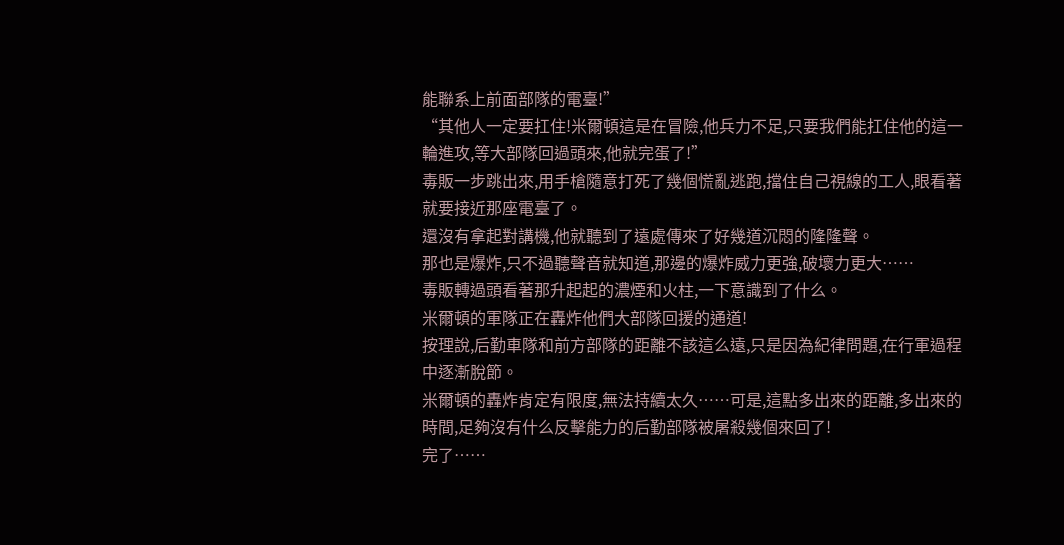能聯系上前面部隊的電臺!”
“其他人一定要扛住!米爾頓這是在冒險,他兵力不足,只要我們能扛住他的這一輪進攻,等大部隊回過頭來,他就完蛋了!”
毒販一步跳出來,用手槍隨意打死了幾個慌亂逃跑,擋住自己視線的工人,眼看著就要接近那座電臺了。
還沒有拿起對講機,他就聽到了遠處傳來了好幾道沉悶的隆隆聲。
那也是爆炸,只不過聽聲音就知道,那邊的爆炸威力更強,破壞力更大……
毒販轉過頭看著那升起起的濃煙和火柱,一下意識到了什么。
米爾頓的軍隊正在轟炸他們大部隊回援的通道!
按理說,后勤車隊和前方部隊的距離不該這么遠,只是因為紀律問題,在行軍過程中逐漸脫節。
米爾頓的轟炸肯定有限度,無法持續太久……可是,這點多出來的距離,多出來的時間,足夠沒有什么反擊能力的后勤部隊被屠殺幾個來回了!
完了……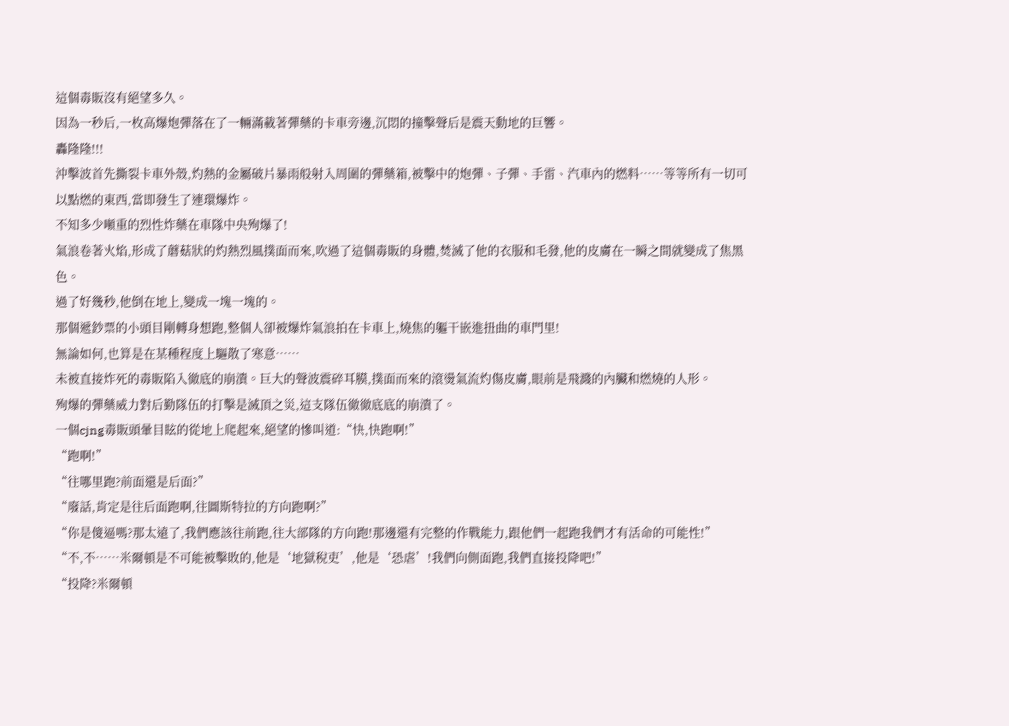這個毒販沒有絕望多久。
因為一秒后,一枚高爆炮彈落在了一輛滿載著彈藥的卡車旁邊,沉悶的撞擊聲后是震天動地的巨響。
轟隆隆!!!
沖擊波首先撕裂卡車外殼,灼熱的金屬破片暴雨般射入周圍的彈藥箱,被擊中的炮彈、子彈、手雷、汽車內的燃料……等等所有一切可以點燃的東西,當即發生了連環爆炸。
不知多少噸重的烈性炸藥在車隊中央殉爆了!
氣浪卷著火焰,形成了蘑菇狀的灼熱烈風撲面而來,吹過了這個毒販的身體,焚滅了他的衣服和毛發,他的皮膚在一瞬之間就變成了焦黑色。
過了好幾秒,他倒在地上,變成一塊一塊的。
那個遞鈔票的小頭目剛轉身想跑,整個人卻被爆炸氣浪拍在卡車上,燒焦的軀干嵌進扭曲的車門里!
無論如何,也算是在某種程度上驅散了寒意……
未被直接炸死的毒販陷入徹底的崩潰。巨大的聲波震碎耳膜,撲面而來的滾燙氣流灼傷皮膚,眼前是飛濺的內臟和燃燒的人形。
殉爆的彈藥威力對后勤隊伍的打擊是滅頂之災,這支隊伍徹徹底底的崩潰了。
一個cjng毒販頭暈目眩的從地上爬起來,絕望的慘叫道:“快,快跑啊!”
“跑啊!”
“往哪里跑?前面還是后面?”
“廢話,肯定是往后面跑啊,往圖斯特拉的方向跑啊?”
“你是傻逼嗎?那太遠了,我們應該往前跑,往大部隊的方向跑!那邊還有完整的作戰能力,跟他們一起跑我們才有活命的可能性!”
“不,不……米爾頓是不可能被擊敗的,他是‘地獄稅吏’,他是‘恐虐’!我們向側面跑,我們直接投降吧!”
“投降?米爾頓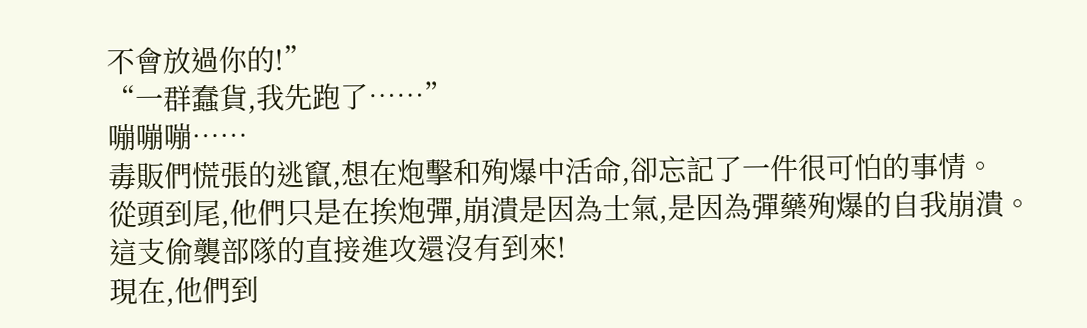不會放過你的!”
“一群蠢貨,我先跑了……”
嘣嘣嘣……
毒販們慌張的逃竄,想在炮擊和殉爆中活命,卻忘記了一件很可怕的事情。
從頭到尾,他們只是在挨炮彈,崩潰是因為士氣,是因為彈藥殉爆的自我崩潰。
這支偷襲部隊的直接進攻還沒有到來!
現在,他們到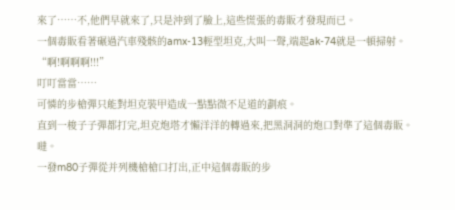來了……不,他們早就來了,只是沖到了臉上,這些慌張的毒販才發現而已。
一個毒販看著碾過汽車殘骸的amx-13輕型坦克,大叫一聲,端起ak-74就是一頓掃射。
“啊!啊啊啊!!!”
叮叮當當……
可憐的步槍彈只能對坦克裝甲造成一點點微不足道的劃痕。
直到一梭子子彈都打完,坦克炮塔才懶洋洋的轉過來,把黑洞洞的炮口對準了這個毒販。
噠。
一發m80子彈從并列機槍槍口打出,正中這個毒販的步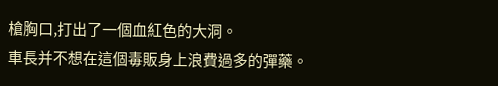槍胸口,打出了一個血紅色的大洞。
車長并不想在這個毒販身上浪費過多的彈藥。